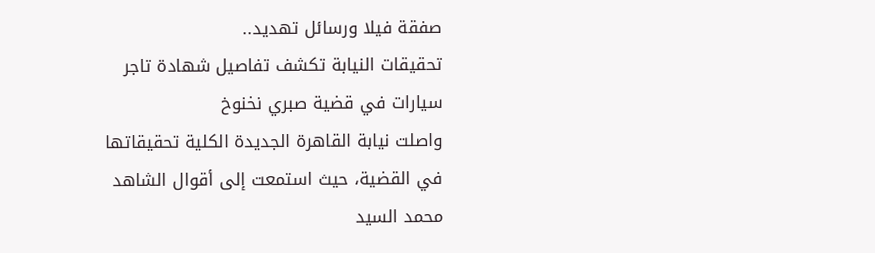صفقة فيلا ورسائل تهديد..
تحقيقات النيابة تكشف تفاصيل شهادة تاجر سيارات في قضية صبري نخنوخ
واصلت نيابة القاهرة الجديدة الكلية تحقيقاتها في القضية، حيث استمعت إلى أقوال الشاهد محمد السيد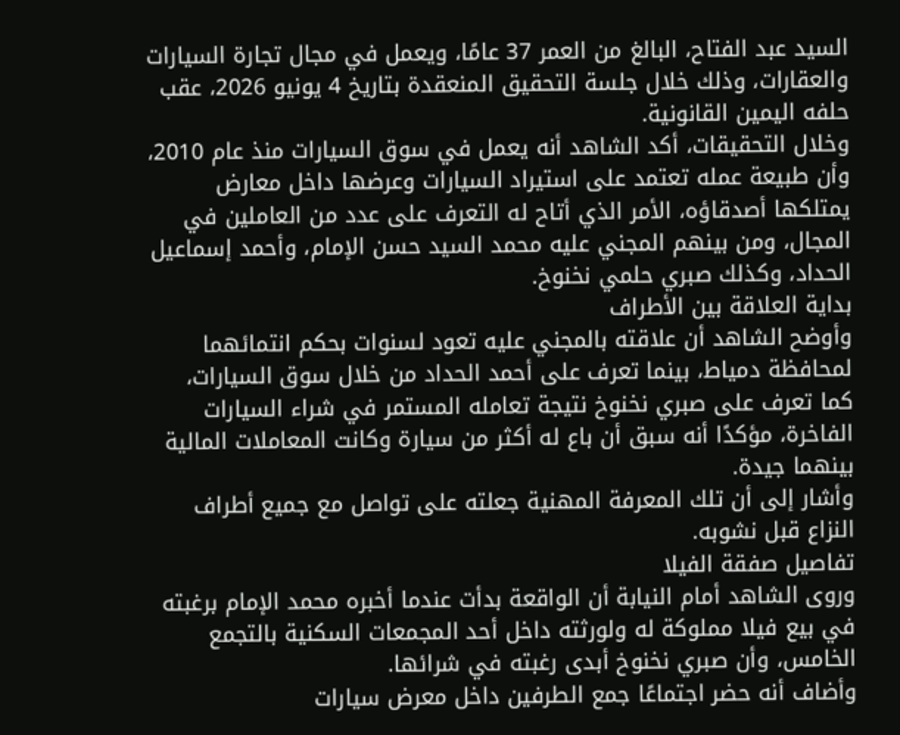السيد عبد الفتاح، البالغ من العمر 37 عامًا، ويعمل في مجال تجارة السيارات والعقارات، وذلك خلال جلسة التحقيق المنعقدة بتاريخ 4 يونيو 2026، عقب حلفه اليمين القانونية.
وخلال التحقيقات، أكد الشاهد أنه يعمل في سوق السيارات منذ عام 2010، وأن طبيعة عمله تعتمد على استيراد السيارات وعرضها داخل معارض يمتلكها أصدقاؤه، الأمر الذي أتاح له التعرف على عدد من العاملين في المجال، ومن بينهم المجني عليه محمد السيد حسن الإمام، وأحمد إسماعيل الحداد، وكذلك صبري حلمي نخنوخ.
بداية العلاقة بين الأطراف
وأوضح الشاهد أن علاقته بالمجني عليه تعود لسنوات بحكم انتمائهما لمحافظة دمياط، بينما تعرف على أحمد الحداد من خلال سوق السيارات، كما تعرف على صبري نخنوخ نتيجة تعامله المستمر في شراء السيارات الفاخرة، مؤكدًا أنه سبق أن باع له أكثر من سيارة وكانت المعاملات المالية بينهما جيدة.
وأشار إلى أن تلك المعرفة المهنية جعلته على تواصل مع جميع أطراف النزاع قبل نشوبه.
تفاصيل صفقة الفيلا
وروى الشاهد أمام النيابة أن الواقعة بدأت عندما أخبره محمد الإمام برغبته في بيع فيلا مملوكة له ولورثته داخل أحد المجمعات السكنية بالتجمع الخامس، وأن صبري نخنوخ أبدى رغبته في شرائها.
وأضاف أنه حضر اجتماعًا جمع الطرفين داخل معرض سيارات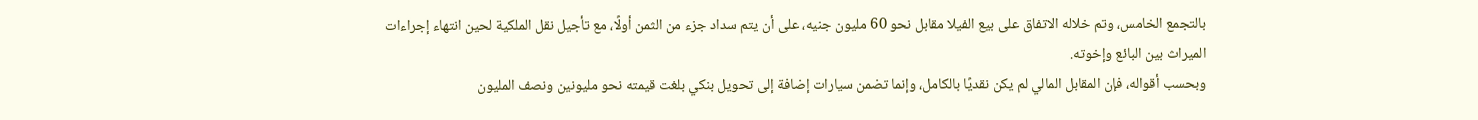بالتجمع الخامس، وتم خلاله الاتفاق على بيع الفيلا مقابل نحو 60 مليون جنيه، على أن يتم سداد جزء من الثمن أولًا، مع تأجيل نقل الملكية لحين انتهاء إجراءات الميراث بين البائع وإخوته.
وبحسب أقواله، فإن المقابل المالي لم يكن نقديًا بالكامل، وإنما تضمن سيارات إضافة إلى تحويل بنكي بلغت قيمته نحو مليونين ونصف المليون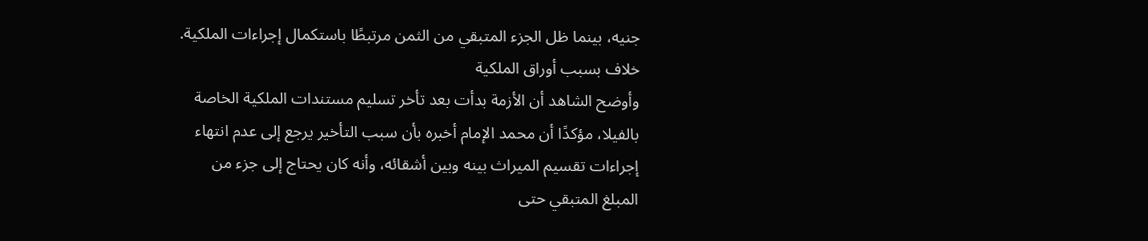جنيه، بينما ظل الجزء المتبقي من الثمن مرتبطًا باستكمال إجراءات الملكية.
خلاف بسبب أوراق الملكية
وأوضح الشاهد أن الأزمة بدأت بعد تأخر تسليم مستندات الملكية الخاصة بالفيلا، مؤكدًا أن محمد الإمام أخبره بأن سبب التأخير يرجع إلى عدم انتهاء إجراءات تقسيم الميراث بينه وبين أشقائه، وأنه كان يحتاج إلى جزء من المبلغ المتبقي حتى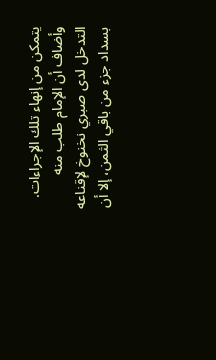يتمكن من إنهاء تلك الإجراءات.
وأضاف أن الإمام طلب منه التدخل لدى صبري نخنوخ لإقناعه بسداد جزء من باقي الثمن، إلا أن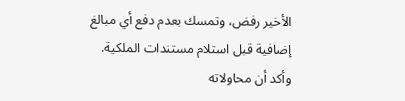الأخير رفض، وتمسك بعدم دفع أي مبالغ إضافية قبل استلام مستندات الملكية.
وأكد أن محاولاته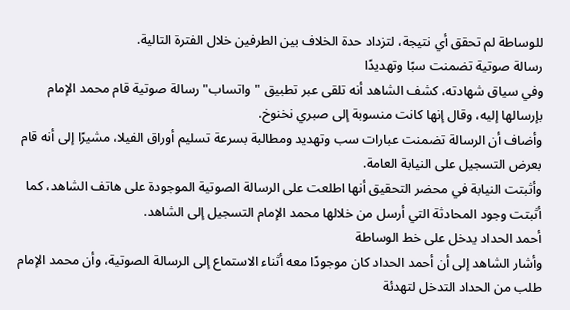للوساطة لم تحقق أي نتيجة، لتزداد حدة الخلاف بين الطرفين خلال الفترة التالية.
رسالة صوتية تضمنت سبًا وتهديدًا
وفي سياق شهادته، كشف الشاهد أنه تلقى عبر تطبيق "واتساب" رسالة صوتية قام محمد الإمام بإرسالها إليه، وقال إنها كانت منسوبة إلى صبري نخنوخ.
وأضاف أن الرسالة تضمنت عبارات سب وتهديد ومطالبة بسرعة تسليم أوراق الفيلا، مشيرًا إلى أنه قام بعرض التسجيل على النيابة العامة.
وأثبتت النيابة في محضر التحقيق أنها اطلعت على الرسالة الصوتية الموجودة على هاتف الشاهد، كما أثبتت وجود المحادثة التي أرسل من خلالها محمد الإمام التسجيل إلى الشاهد.
أحمد الحداد يدخل على خط الوساطة
وأشار الشاهد إلى أن أحمد الحداد كان موجودًا معه أثناء الاستماع إلى الرسالة الصوتية، وأن محمد الإمام طلب من الحداد التدخل لتهدئة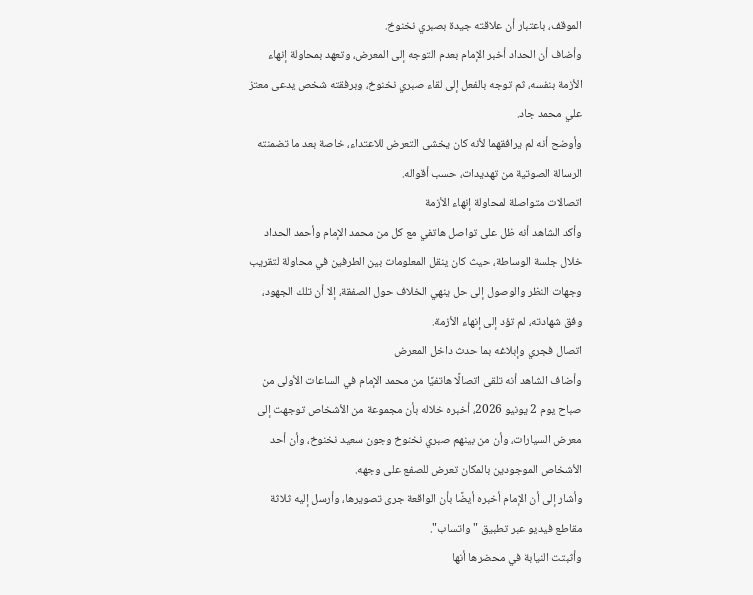الموقف، باعتبار أن علاقته جيدة بصبري نخنوخ.
وأضاف أن الحداد أخبر الإمام بعدم التوجه إلى المعرض، وتعهد بمحاولة إنهاء الأزمة بنفسه، ثم توجه بالفعل إلى لقاء صبري نخنوخ، وبرفقته شخص يدعى معتز علي محمد جاد.
وأوضح أنه لم يرافقهما لأنه كان يخشى التعرض للاعتداء، خاصة بعد ما تضمنته الرسالة الصوتية من تهديدات، حسب أقواله.
اتصالات متواصلة لمحاولة إنهاء الأزمة
وأكد الشاهد أنه ظل على تواصل هاتفي مع كل من محمد الإمام وأحمد الحداد خلال جلسة الوساطة، حيث كان ينقل المعلومات بين الطرفين في محاولة لتقريب وجهات النظر والوصول إلى حل ينهي الخلاف حول الصفقة، إلا أن تلك الجهود، وفق شهادته، لم تؤد إلى إنهاء الأزمة.
اتصال فجري وإبلاغه بما حدث داخل المعرض
وأضاف الشاهد أنه تلقى اتصالًا هاتفيًا من محمد الإمام في الساعات الأولى من صباح يوم 2 يونيو 2026، أخبره خلاله بأن مجموعة من الأشخاص توجهت إلى معرض السيارات، وأن من بينهم صبري نخنوخ وجون سعيد نخنوخ، وأن أحد الأشخاص الموجودين بالمكان تعرض للصفع على وجهه.
وأشار إلى أن الإمام أخبره أيضًا بأن الواقعة جرى تصويرها، وأرسل إليه ثلاثة مقاطع فيديو عبر تطبيق "واتساب".
وأثبتت النيابة في محضرها أنها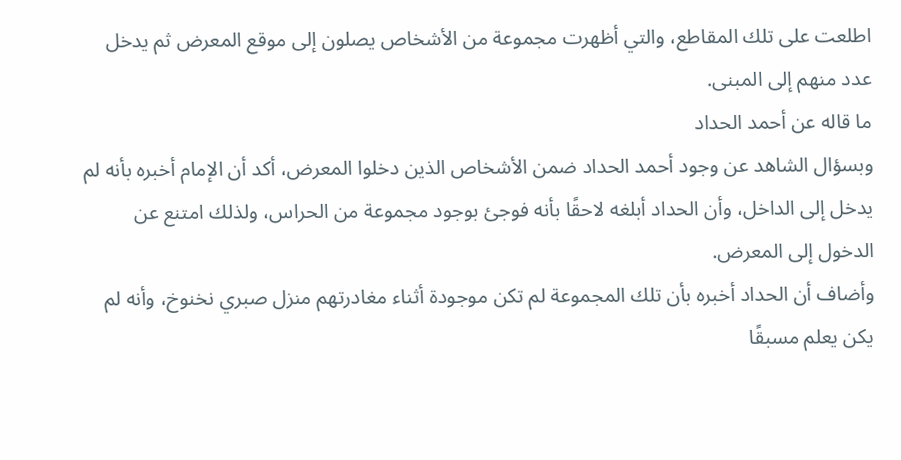اطلعت على تلك المقاطع، والتي أظهرت مجموعة من الأشخاص يصلون إلى موقع المعرض ثم يدخل عدد منهم إلى المبنى.
ما قاله عن أحمد الحداد
وبسؤال الشاهد عن وجود أحمد الحداد ضمن الأشخاص الذين دخلوا المعرض، أكد أن الإمام أخبره بأنه لم يدخل إلى الداخل، وأن الحداد أبلغه لاحقًا بأنه فوجئ بوجود مجموعة من الحراس، ولذلك امتنع عن الدخول إلى المعرض.
وأضاف أن الحداد أخبره بأن تلك المجموعة لم تكن موجودة أثناء مغادرتهم منزل صبري نخنوخ، وأنه لم يكن يعلم مسبقًا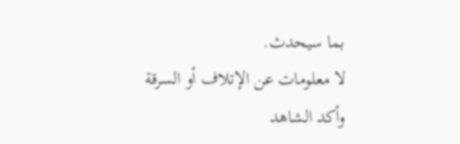بما سيحدث.
لا معلومات عن الإتلاف أو السرقة
وأكد الشاهد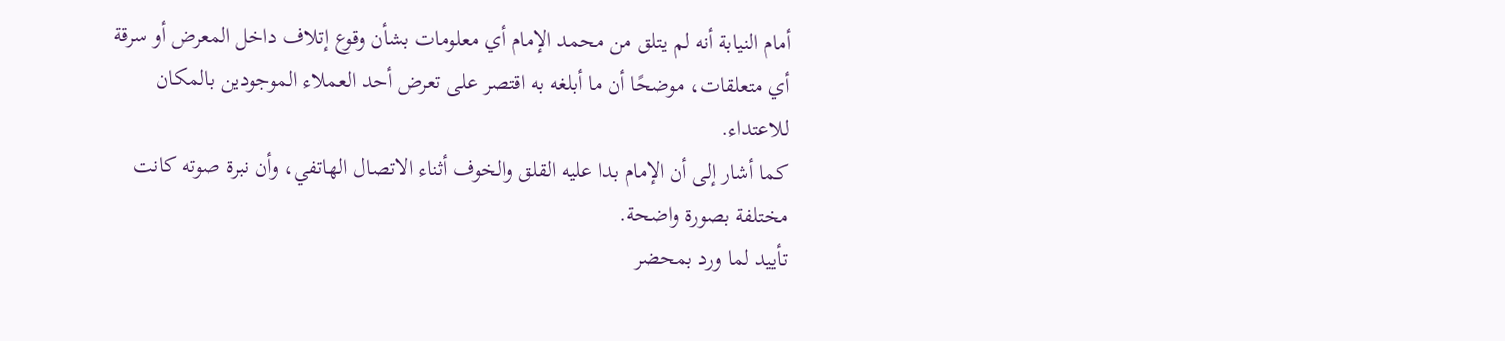أمام النيابة أنه لم يتلق من محمد الإمام أي معلومات بشأن وقوع إتلاف داخل المعرض أو سرقة أي متعلقات، موضحًا أن ما أبلغه به اقتصر على تعرض أحد العملاء الموجودين بالمكان للاعتداء.
كما أشار إلى أن الإمام بدا عليه القلق والخوف أثناء الاتصال الهاتفي، وأن نبرة صوته كانت مختلفة بصورة واضحة.
تأييد لما ورد بمحضر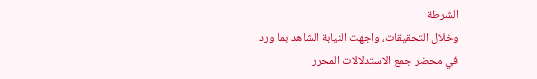الشرطة
وخلال التحقيقات، واجهت النيابة الشاهد بما ورد في محضر جمع الاستدلالات المحرر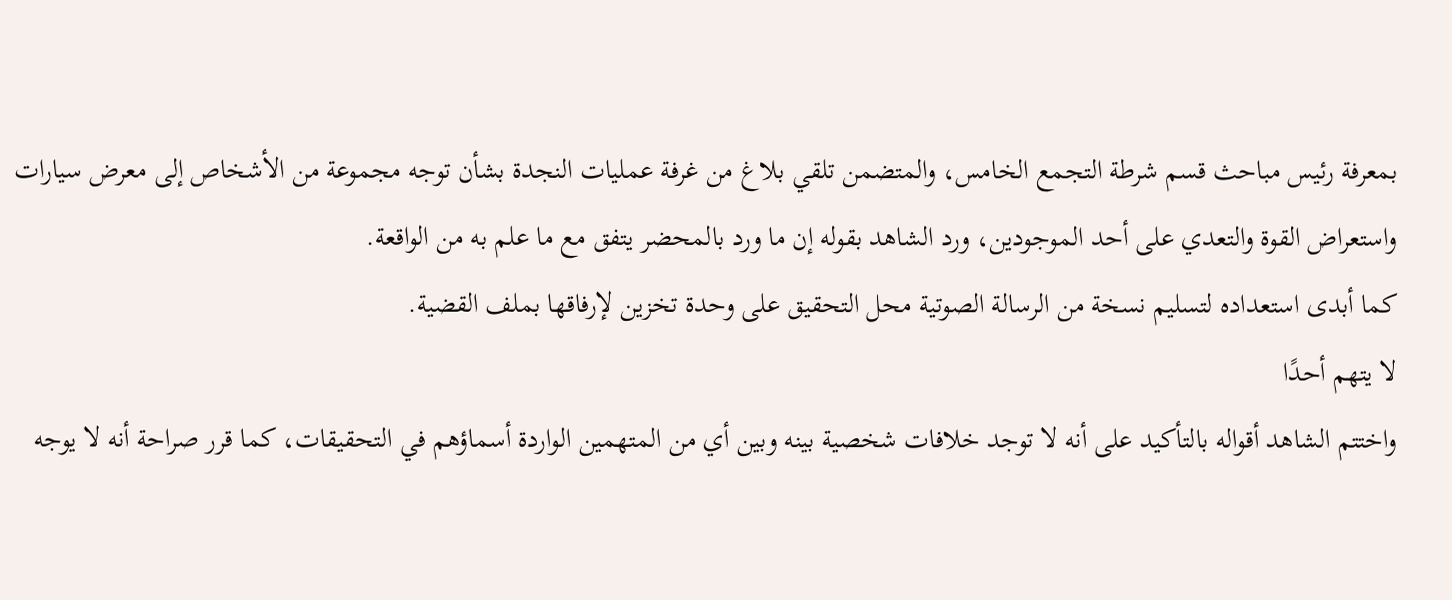بمعرفة رئيس مباحث قسم شرطة التجمع الخامس، والمتضمن تلقي بلاغ من غرفة عمليات النجدة بشأن توجه مجموعة من الأشخاص إلى معرض سيارات واستعراض القوة والتعدي على أحد الموجودين، ورد الشاهد بقوله إن ما ورد بالمحضر يتفق مع ما علم به من الواقعة.
كما أبدى استعداده لتسليم نسخة من الرسالة الصوتية محل التحقيق على وحدة تخزين لإرفاقها بملف القضية.
لا يتهم أحدًا
واختتم الشاهد أقواله بالتأكيد على أنه لا توجد خلافات شخصية بينه وبين أي من المتهمين الواردة أسماؤهم في التحقيقات، كما قرر صراحة أنه لا يوجه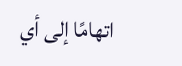اتهامًا إلى أي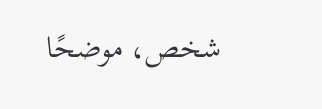شخص، موضحًا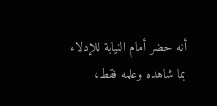أنه حضر أمام النيابة للإدلاء بما شاهده وعلمه فقط،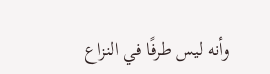وأنه ليس طرفًا في النزاع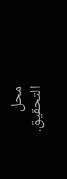محل التحقيق.